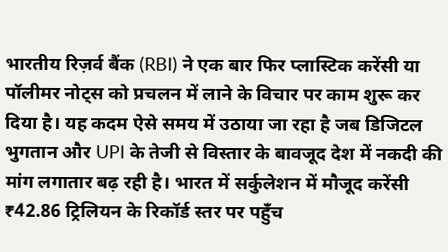भारतीय रिज़र्व बैंक (RBI) ने एक बार फिर प्लास्टिक करेंसी या पॉलीमर नोट्स को प्रचलन में लाने के विचार पर काम शुरू कर दिया है। यह कदम ऐसे समय में उठाया जा रहा है जब डिजिटल भुगतान और UPI के तेजी से विस्तार के बावजूद देश में नकदी की मांग लगातार बढ़ रही है। भारत में सर्कुलेशन में मौजूद करेंसी ₹42.86 ट्रिलियन के रिकॉर्ड स्तर पर पहुँच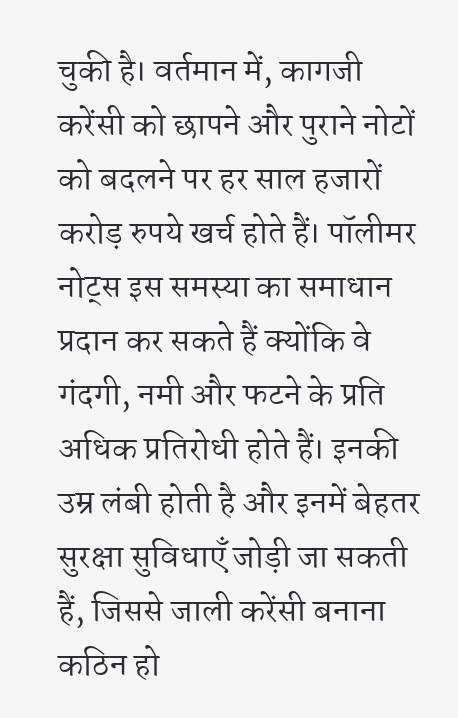चुकी है। वर्तमान में, कागजी करेंसी को छापने और पुराने नोटों को बदलने पर हर साल हजारों करोड़ रुपये खर्च होते हैं। पॉलीमर नोट्स इस समस्या का समाधान प्रदान कर सकते हैं क्योंकि वे गंदगी, नमी और फटने के प्रति अधिक प्रतिरोधी होते हैं। इनकी उम्र लंबी होती है और इनमें बेहतर सुरक्षा सुविधाएँ जोड़ी जा सकती हैं, जिससे जाली करेंसी बनाना कठिन हो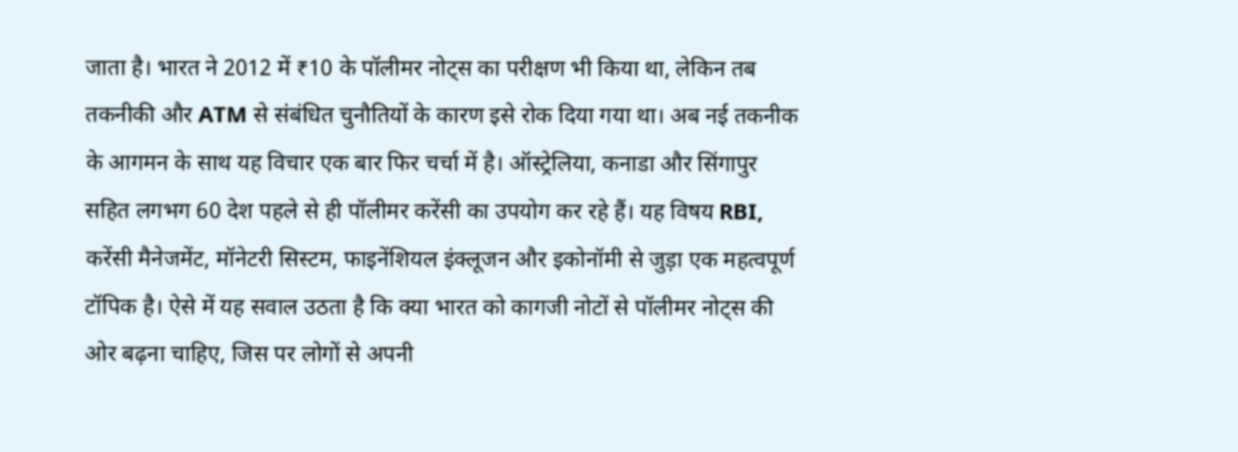जाता है। भारत ने 2012 में ₹10 के पॉलीमर नोट्स का परीक्षण भी किया था, लेकिन तब तकनीकी और ATM से संबंधित चुनौतियों के कारण इसे रोक दिया गया था। अब नई तकनीक के आगमन के साथ यह विचार एक बार फिर चर्चा में है। ऑस्ट्रेलिया, कनाडा और सिंगापुर सहित लगभग 60 देश पहले से ही पॉलीमर करेंसी का उपयोग कर रहे हैं। यह विषय RBI, करेंसी मैनेजमेंट, मॉनेटरी सिस्टम, फाइनेंशियल इंक्लूजन और इकोनॉमी से जुड़ा एक महत्वपूर्ण टॉपिक है। ऐसे में यह सवाल उठता है कि क्या भारत को कागजी नोटों से पॉलीमर नोट्स की ओर बढ़ना चाहिए, जिस पर लोगों से अपनी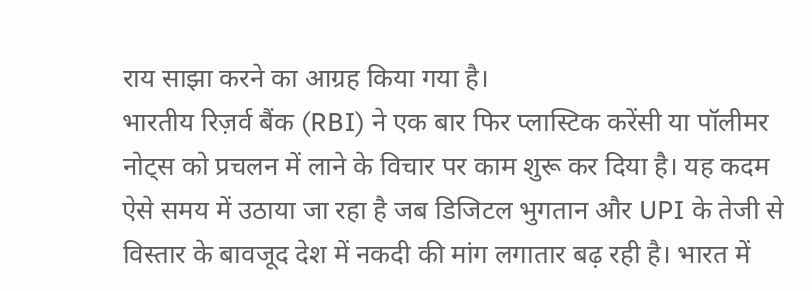राय साझा करने का आग्रह किया गया है।
भारतीय रिज़र्व बैंक (RBI) ने एक बार फिर प्लास्टिक करेंसी या पॉलीमर नोट्स को प्रचलन में लाने के विचार पर काम शुरू कर दिया है। यह कदम ऐसे समय में उठाया जा रहा है जब डिजिटल भुगतान और UPI के तेजी से विस्तार के बावजूद देश में नकदी की मांग लगातार बढ़ रही है। भारत में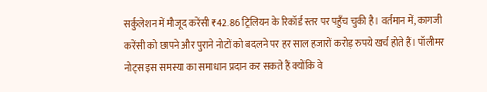सर्कुलेशन में मौजूद करेंसी ₹42.86 ट्रिलियन के रिकॉर्ड स्तर पर पहुँच चुकी है। वर्तमान में, कागजी करेंसी को छापने और पुराने नोटों को बदलने पर हर साल हजारों करोड़ रुपये खर्च होते हैं। पॉलीमर नोट्स इस समस्या का समाधान प्रदान कर सकते हैं क्योंकि वे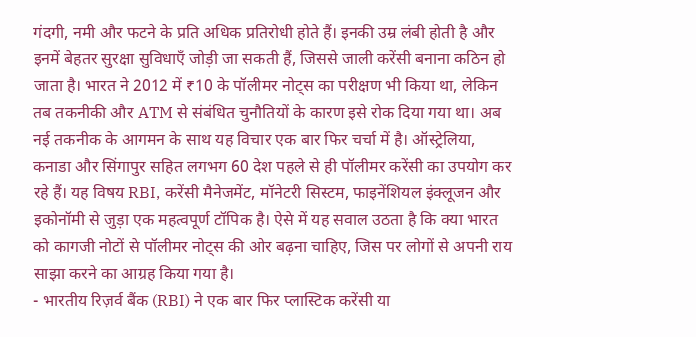गंदगी, नमी और फटने के प्रति अधिक प्रतिरोधी होते हैं। इनकी उम्र लंबी होती है और इनमें बेहतर सुरक्षा सुविधाएँ जोड़ी जा सकती हैं, जिससे जाली करेंसी बनाना कठिन हो जाता है। भारत ने 2012 में ₹10 के पॉलीमर नोट्स का परीक्षण भी किया था, लेकिन तब तकनीकी और ATM से संबंधित चुनौतियों के कारण इसे रोक दिया गया था। अब नई तकनीक के आगमन के साथ यह विचार एक बार फिर चर्चा में है। ऑस्ट्रेलिया, कनाडा और सिंगापुर सहित लगभग 60 देश पहले से ही पॉलीमर करेंसी का उपयोग कर रहे हैं। यह विषय RBI, करेंसी मैनेजमेंट, मॉनेटरी सिस्टम, फाइनेंशियल इंक्लूजन और इकोनॉमी से जुड़ा एक महत्वपूर्ण टॉपिक है। ऐसे में यह सवाल उठता है कि क्या भारत को कागजी नोटों से पॉलीमर नोट्स की ओर बढ़ना चाहिए, जिस पर लोगों से अपनी राय साझा करने का आग्रह किया गया है।
- भारतीय रिज़र्व बैंक (RBI) ने एक बार फिर प्लास्टिक करेंसी या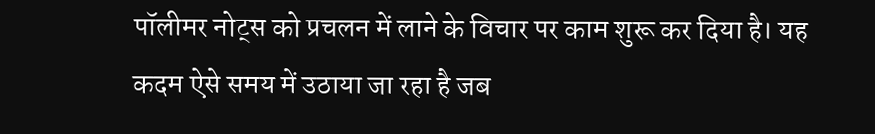पॉलीमर नोट्स को प्रचलन में लाने के विचार पर काम शुरू कर दिया है। यह कदम ऐसे समय में उठाया जा रहा है जब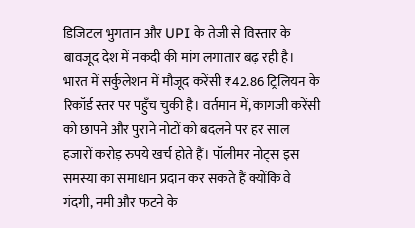डिजिटल भुगतान और UPI के तेजी से विस्तार के बावजूद देश में नकदी की मांग लगातार बढ़ रही है। भारत में सर्कुलेशन में मौजूद करेंसी ₹42.86 ट्रिलियन के रिकॉर्ड स्तर पर पहुँच चुकी है। वर्तमान में, कागजी करेंसी को छापने और पुराने नोटों को बदलने पर हर साल हजारों करोड़ रुपये खर्च होते हैं। पॉलीमर नोट्स इस समस्या का समाधान प्रदान कर सकते हैं क्योंकि वे गंदगी, नमी और फटने के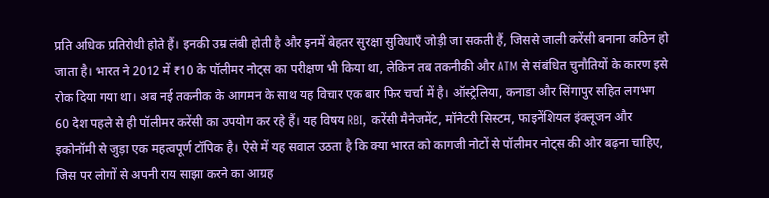प्रति अधिक प्रतिरोधी होते हैं। इनकी उम्र लंबी होती है और इनमें बेहतर सुरक्षा सुविधाएँ जोड़ी जा सकती हैं, जिससे जाली करेंसी बनाना कठिन हो जाता है। भारत ने 2012 में ₹10 के पॉलीमर नोट्स का परीक्षण भी किया था, लेकिन तब तकनीकी और ATM से संबंधित चुनौतियों के कारण इसे रोक दिया गया था। अब नई तकनीक के आगमन के साथ यह विचार एक बार फिर चर्चा में है। ऑस्ट्रेलिया, कनाडा और सिंगापुर सहित लगभग 60 देश पहले से ही पॉलीमर करेंसी का उपयोग कर रहे हैं। यह विषय RBI, करेंसी मैनेजमेंट, मॉनेटरी सिस्टम, फाइनेंशियल इंक्लूजन और इकोनॉमी से जुड़ा एक महत्वपूर्ण टॉपिक है। ऐसे में यह सवाल उठता है कि क्या भारत को कागजी नोटों से पॉलीमर नोट्स की ओर बढ़ना चाहिए, जिस पर लोगों से अपनी राय साझा करने का आग्रह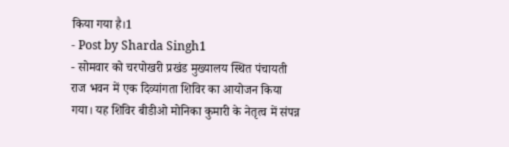किया गया है।1
- Post by Sharda Singh1
- सोमवार को चरपोखरी प्रखंड मुख्यालय स्थित पंचायती राज भवन में एक दिव्यांगता शिविर का आयोजन किया गया। यह शिविर बीडीओ मोनिका कुमारी के नेतृत्व में संपन्न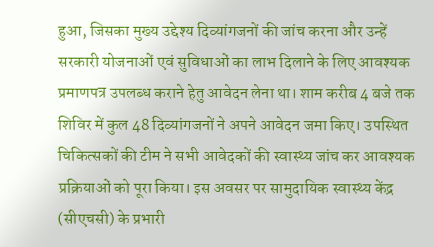हुआ, जिसका मुख्य उद्देश्य दिव्यांगजनों की जांच करना और उन्हें सरकारी योजनाओं एवं सुविधाओं का लाभ दिलाने के लिए आवश्यक प्रमाणपत्र उपलब्ध कराने हेतु आवेदन लेना था। शाम करीब 4 बजे तक शिविर में कुल 48 दिव्यांगजनों ने अपने आवेदन जमा किए। उपस्थित चिकित्सकों की टीम ने सभी आवेदकों की स्वास्थ्य जांच कर आवश्यक प्रक्रियाओं को पूरा किया। इस अवसर पर सामुदायिक स्वास्थ्य केंद्र (सीएचसी) के प्रभारी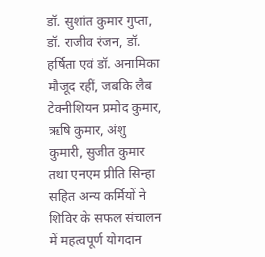डॉ. सुशांत कुमार गुप्ता, डॉ. राजीव रंजन, डॉ. हर्षिता एवं डॉ. अनामिका मौजूद रहीं, जबकि लैब टेक्नीशियन प्रमोद कुमार, ऋषि कुमार, अंशु कुमारी, सुजीत कुमार तथा एनएम प्रीति सिन्हा सहित अन्य कर्मियों ने शिविर के सफल संचालन में महत्वपूर्ण योगदान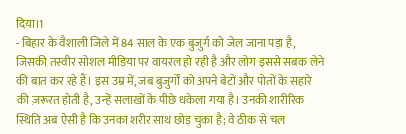दिया।1
- बिहार के वैशाली जिले में 84 साल के एक बुजुर्ग को जेल जाना पड़ा है, जिसकी तस्वीर सोशल मीडिया पर वायरल हो रही है और लोग इससे सबक लेने की बात कर रहे हैं। इस उम्र में, जब बुजुर्गों को अपने बेटों और पोतों के सहारे की ज़रूरत होती है, उन्हें सलाखों के पीछे धकेला गया है। उनकी शारीरिक स्थिति अब ऐसी है कि उनका शरीर साथ छोड़ चुका है; वे ठीक से चल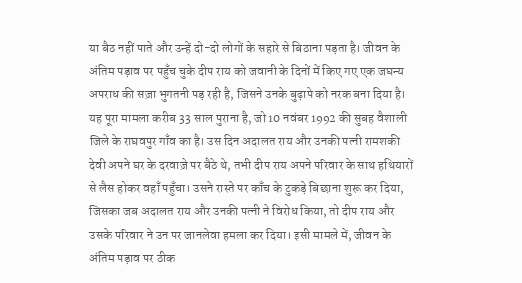या बैठ नहीं पाते और उन्हें दो-दो लोगों के सहारे से बिठाना पड़ता है। जीवन के अंतिम पड़ाव पर पहुँच चुके दीप राय को जवानी के दिनों में किए गए एक जघन्य अपराध की सज़ा भुगतनी पड़ रही है, जिसने उनके बुढ़ापे को नरक बना दिया है। यह पूरा मामला करीब 33 साल पुराना है, जो 10 नवंबर 1992 की सुबह वैशाली जिले के राघवपुर गाँव का है। उस दिन अदालत राय और उनकी पत्नी रामशकी देवी अपने घर के दरवाज़े पर बैठे थे, तभी दीप राय अपने परिवार के साथ हथियारों से लैस होकर वहाँ पहुँचा। उसने रास्ते पर काँच के टुकड़े बिछाना शुरू कर दिया, जिसका जब अदालत राय और उनकी पत्नी ने विरोध किया, तो दीप राय और उसके परिवार ने उन पर जानलेवा हमला कर दिया। इसी मामले में, जीवन के अंतिम पड़ाव पर ठीक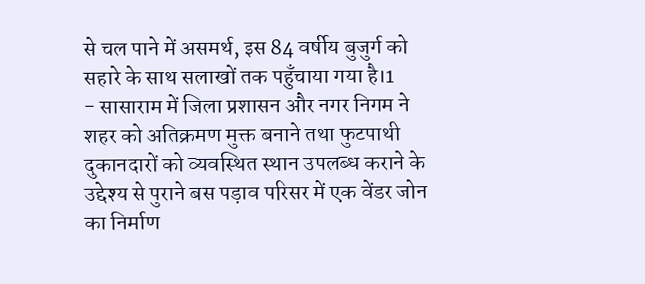से चल पाने में असमर्थ, इस 84 वर्षीय बुजुर्ग को सहारे के साथ सलाखों तक पहुँचाया गया है।1
- सासाराम में जिला प्रशासन और नगर निगम ने शहर को अतिक्रमण मुक्त बनाने तथा फुटपाथी दुकानदारों को व्यवस्थित स्थान उपलब्ध कराने के उद्देश्य से पुराने बस पड़ाव परिसर में एक वेंडर जोन का निर्माण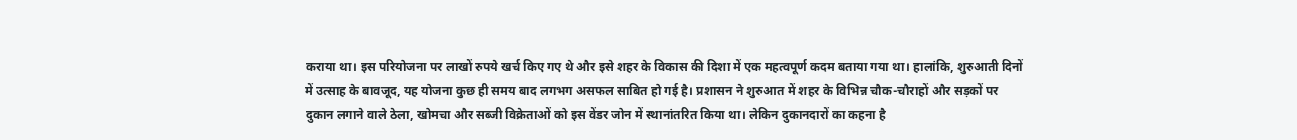कराया था। इस परियोजना पर लाखों रुपये खर्च किए गए थे और इसे शहर के विकास की दिशा में एक महत्वपूर्ण कदम बताया गया था। हालांकि, शुरुआती दिनों में उत्साह के बावजूद, यह योजना कुछ ही समय बाद लगभग असफल साबित हो गई है। प्रशासन ने शुरुआत में शहर के विभिन्न चौक-चौराहों और सड़कों पर दुकान लगाने वाले ठेला, खोमचा और सब्जी विक्रेताओं को इस वेंडर जोन में स्थानांतरित किया था। लेकिन दुकानदारों का कहना है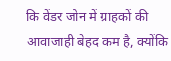कि वेंडर जोन में ग्राहकों की आवाजाही बेहद कम है, क्योंकि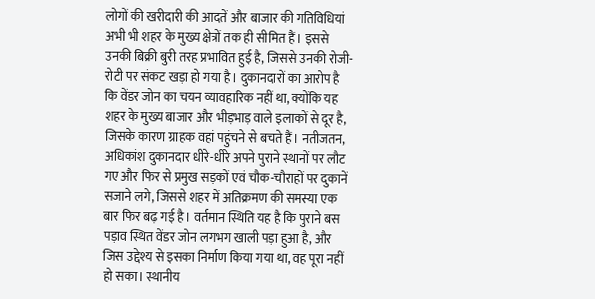लोगों की खरीदारी की आदतें और बाजार की गतिविधियां अभी भी शहर के मुख्य क्षेत्रों तक ही सीमित हैं। इससे उनकी बिक्री बुरी तरह प्रभावित हुई है, जिससे उनकी रोजी-रोटी पर संकट खड़ा हो गया है। दुकानदारों का आरोप है कि वेंडर जोन का चयन व्यावहारिक नहीं था, क्योंकि यह शहर के मुख्य बाजार और भीड़भाड़ वाले इलाकों से दूर है, जिसके कारण ग्राहक वहां पहुंचने से बचते हैं। नतीजतन, अधिकांश दुकानदार धीरे-धीरे अपने पुराने स्थानों पर लौट गए और फिर से प्रमुख सड़कों एवं चौक-चौराहों पर दुकानें सजाने लगे, जिससे शहर में अतिक्रमण की समस्या एक बार फिर बढ़ गई है। वर्तमान स्थिति यह है कि पुराने बस पड़ाव स्थित वेंडर जोन लगभग खाली पड़ा हुआ है, और जिस उद्देश्य से इसका निर्माण किया गया था, वह पूरा नहीं हो सका। स्थानीय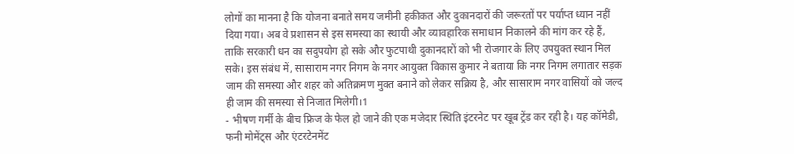लोगों का मानना है कि योजना बनाते समय जमीनी हकीकत और दुकानदारों की जरूरतों पर पर्याप्त ध्यान नहीं दिया गया। अब वे प्रशासन से इस समस्या का स्थायी और व्यावहारिक समाधान निकालने की मांग कर रहे हैं, ताकि सरकारी धन का सदुपयोग हो सके और फुटपाथी दुकानदारों को भी रोजगार के लिए उपयुक्त स्थान मिल सके। इस संबंध में, सासाराम नगर निगम के नगर आयुक्त विकास कुमार ने बताया कि नगर निगम लगातार सड़क जाम की समस्या और शहर को अतिक्रमण मुक्त बनाने को लेकर सक्रिय है, और सासाराम नगर वासियों को जल्द ही जाम की समस्या से निजात मिलेगी।1
- भीषण गर्मी के बीच फ्रिज के फेल हो जाने की एक मजेदार स्थिति इंटरनेट पर खूब ट्रेंड कर रही है। यह कॉमेडी, फनी मोमेंट्स और एंटरटेनमेंट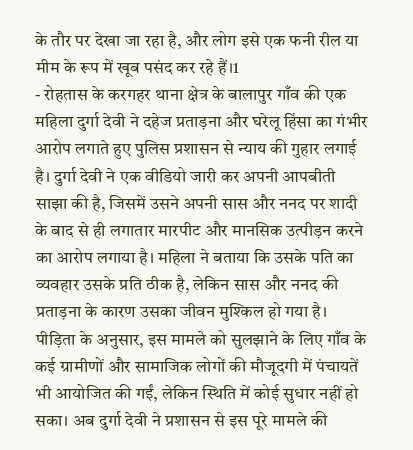के तौर पर देखा जा रहा है, और लोग इसे एक फनी रील या मीम के रूप में खूब पसंद कर रहे हैं।1
- रोहतास के करगहर थाना क्षेत्र के बालापुर गाँव की एक महिला दुर्गा देवी ने दहेज प्रताड़ना और घरेलू हिंसा का गंभीर आरोप लगाते हुए पुलिस प्रशासन से न्याय की गुहार लगाई है। दुर्गा देवी ने एक वीडियो जारी कर अपनी आपबीती साझा की है, जिसमें उसने अपनी सास और ननद पर शादी के बाद से ही लगातार मारपीट और मानसिक उत्पीड़न करने का आरोप लगाया है। महिला ने बताया कि उसके पति का व्यवहार उसके प्रति ठीक है, लेकिन सास और ननद की प्रताड़ना के कारण उसका जीवन मुश्किल हो गया है। पीड़िता के अनुसार, इस मामले को सुलझाने के लिए गाँव के कई ग्रामीणों और सामाजिक लोगों की मौजूदगी में पंचायतें भी आयोजित की गईं, लेकिन स्थिति में कोई सुधार नहीं हो सका। अब दुर्गा देवी ने प्रशासन से इस पूरे मामले की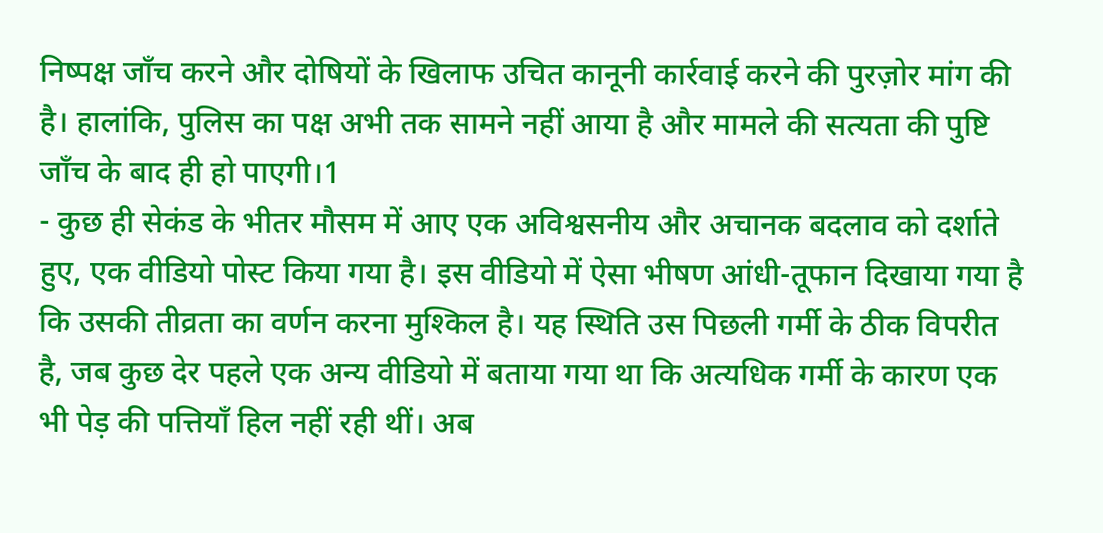निष्पक्ष जाँच करने और दोषियों के खिलाफ उचित कानूनी कार्रवाई करने की पुरज़ोर मांग की है। हालांकि, पुलिस का पक्ष अभी तक सामने नहीं आया है और मामले की सत्यता की पुष्टि जाँच के बाद ही हो पाएगी।1
- कुछ ही सेकंड के भीतर मौसम में आए एक अविश्वसनीय और अचानक बदलाव को दर्शाते हुए, एक वीडियो पोस्ट किया गया है। इस वीडियो में ऐसा भीषण आंधी-तूफान दिखाया गया है कि उसकी तीव्रता का वर्णन करना मुश्किल है। यह स्थिति उस पिछली गर्मी के ठीक विपरीत है, जब कुछ देर पहले एक अन्य वीडियो में बताया गया था कि अत्यधिक गर्मी के कारण एक भी पेड़ की पत्तियाँ हिल नहीं रही थीं। अब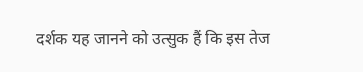दर्शक यह जानने को उत्सुक हैं कि इस तेज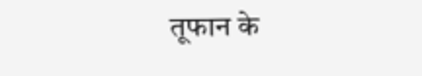तूफान के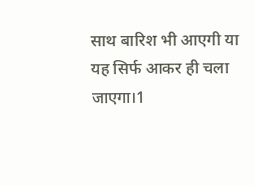साथ बारिश भी आएगी या यह सिर्फ आकर ही चला जाएगा।1